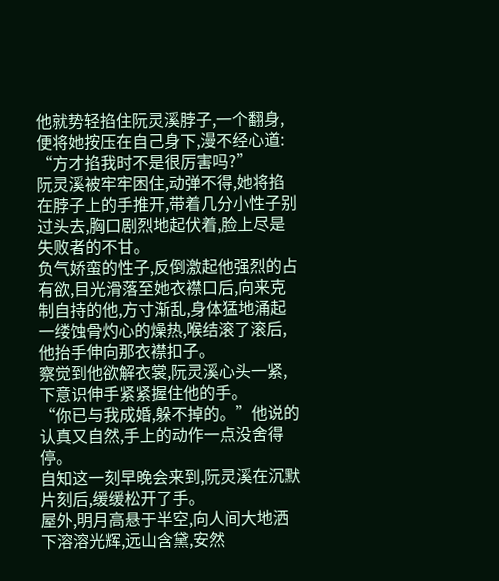他就势轻掐住阮灵溪脖子,一个翻身,便将她按压在自己身下,漫不经心道:
“方才掐我时不是很厉害吗?”
阮灵溪被牢牢困住,动弹不得,她将掐在脖子上的手推开,带着几分小性子别过头去,胸口剧烈地起伏着,脸上尽是失败者的不甘。
负气娇蛮的性子,反倒激起他强烈的占有欲,目光滑落至她衣襟口后,向来克制自持的他,方寸渐乱,身体猛地涌起一缕蚀骨灼心的燥热,喉结滚了滚后,他抬手伸向那衣襟扣子。
察觉到他欲解衣裳,阮灵溪心头一紧,下意识伸手紧紧握住他的手。
“你已与我成婚,躲不掉的。”他说的认真又自然,手上的动作一点没舍得停。
自知这一刻早晚会来到,阮灵溪在沉默片刻后,缓缓松开了手。
屋外,明月高悬于半空,向人间大地洒下溶溶光辉,远山含黛,安然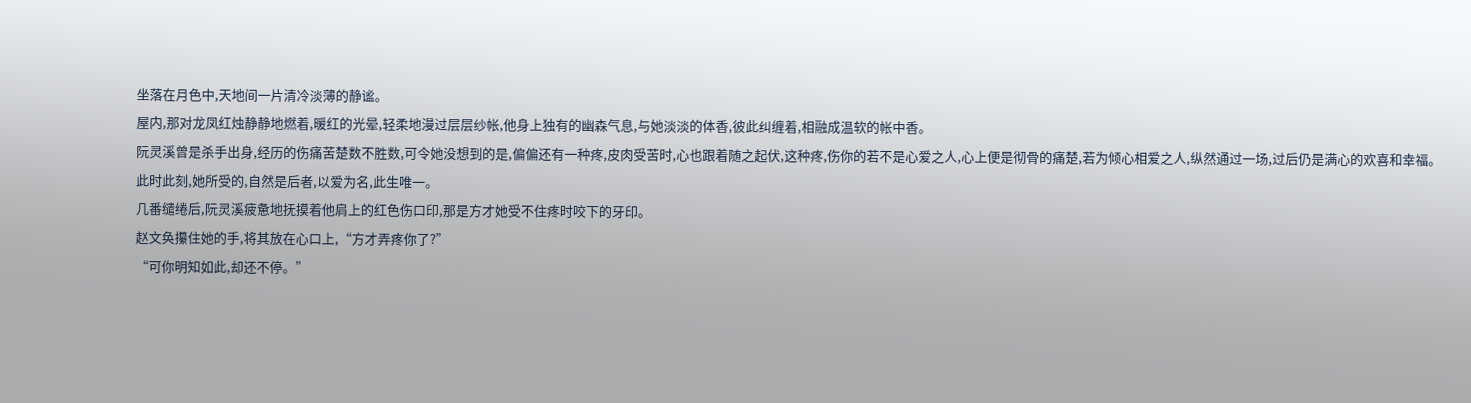坐落在月色中,天地间一片清冷淡薄的静谧。
屋内,那对龙凤红烛静静地燃着,暖红的光晕,轻柔地漫过层层纱帐,他身上独有的幽森气息,与她淡淡的体香,彼此纠缠着,相融成温软的帐中香。
阮灵溪曾是杀手出身,经历的伤痛苦楚数不胜数,可令她没想到的是,偏偏还有一种疼,皮肉受苦时,心也跟着随之起伏,这种疼,伤你的若不是心爱之人,心上便是彻骨的痛楚,若为倾心相爱之人,纵然通过一场,过后仍是满心的欢喜和幸福。
此时此刻,她所受的,自然是后者,以爱为名,此生唯一。
几番缱绻后,阮灵溪疲惫地抚摸着他肩上的红色伤口印,那是方才她受不住疼时咬下的牙印。
赵文奂攥住她的手,将其放在心口上,“方才弄疼你了?”
“可你明知如此,却还不停。”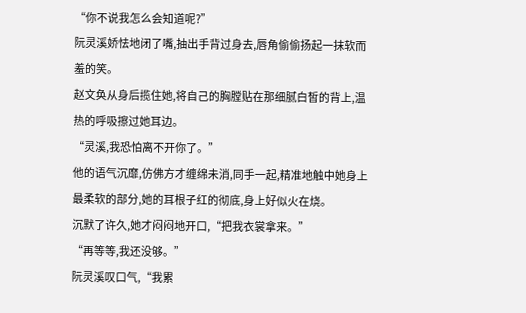“你不说我怎么会知道呢?”
阮灵溪娇怯地闭了嘴,抽出手背过身去,唇角偷偷扬起一抹软而羞的笑。
赵文奂从身后揽住她,将自己的胸膛贴在那细腻白皙的背上,温热的呼吸擦过她耳边。
“灵溪,我恐怕离不开你了。”
他的语气沉靡,仿佛方才缠绵未消,同手一起,精准地触中她身上最柔软的部分,她的耳根子红的彻底,身上好似火在烧。
沉默了许久,她才闷闷地开口,“把我衣裳拿来。”
“再等等,我还没够。”
阮灵溪叹口气,“我累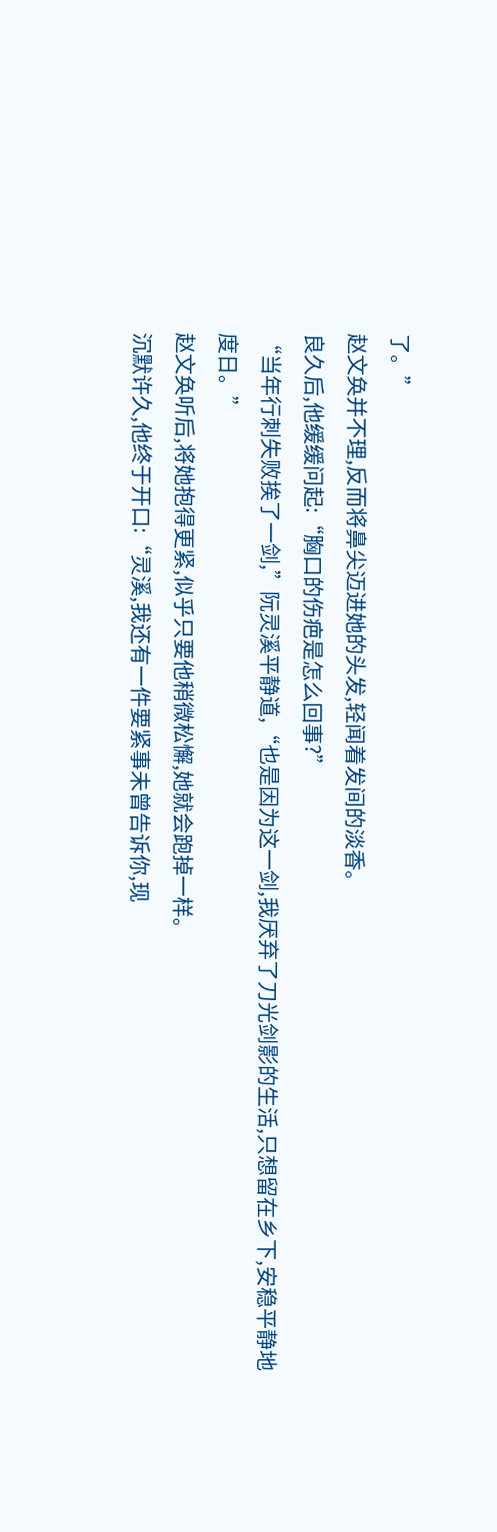了。”
赵文奂并不理,反而将鼻尖迈进她的头发,轻闻着发间的淡香。
良久后,他缓缓问起:“胸口的伤疤是怎么回事?”
“当年行刺失败挨了一剑,”阮灵溪平静道,“也是因为这一剑,我厌弃了刀光剑影的生活,只想留在乡下,安稳平静地度日。”
赵文奂听后,将她抱得更紧,似乎只要他稍微松懈,她就会跑掉一样。
沉默许久,他终于开口:“灵溪,我还有一件要紧事未曾告诉你,现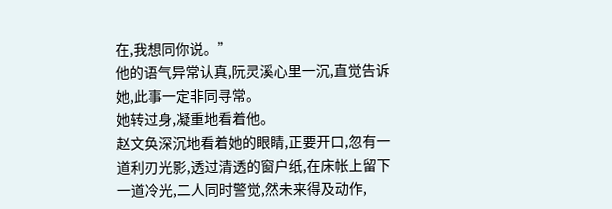在,我想同你说。”
他的语气异常认真,阮灵溪心里一沉,直觉告诉她,此事一定非同寻常。
她转过身,凝重地看着他。
赵文奂深沉地看着她的眼睛,正要开口,忽有一道利刃光影,透过清透的窗户纸,在床帐上留下一道冷光,二人同时警觉,然未来得及动作,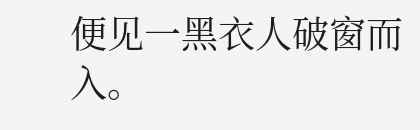便见一黑衣人破窗而入。